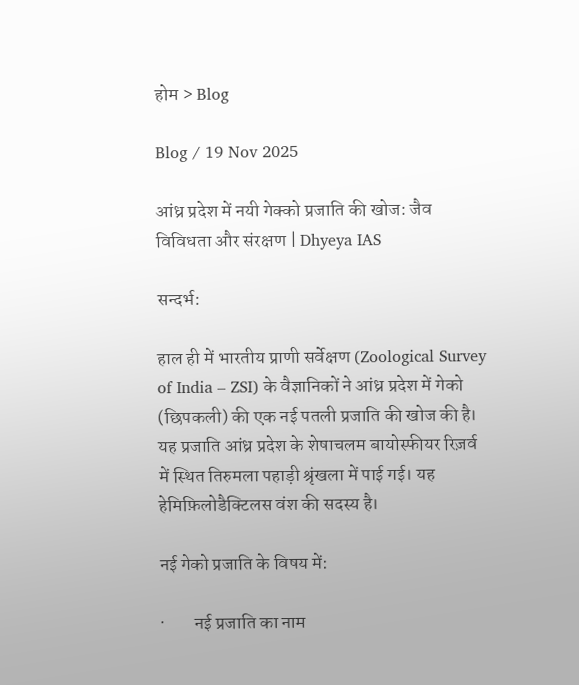होम > Blog

Blog / 19 Nov 2025

आंध्र प्रदेश में नयी गेक्को प्रजाति की खोज: जैव विविधता और संरक्षण | Dhyeya IAS

सन्दर्भ:

हाल ही में भारतीय प्राणी सर्वेक्षण (Zoological Survey of India – ZSI) के वैज्ञानिकों ने आंध्र प्रदेश में गेको (छिपकली) की एक नई पतली प्रजाति की खोज की है। यह प्रजाति आंध्र प्रदेश के शेषाचलम बायोस्फीयर रिज़र्व में स्थित तिरुमला पहाड़ी श्रृंखला में पाई गई। यह हेमिफ़िलोडैक्टिलस वंश की सदस्य है।

नई गेको प्रजाति के विषय में:

·        नई प्रजाति का नाम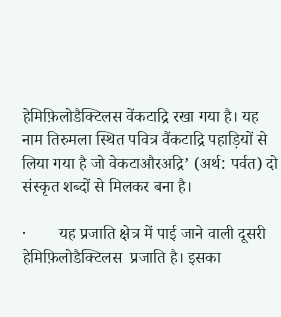हेमिफ़िलोडैक्टिलस वेंकटाद्रि रखा गया है। यह नाम तिरुमला स्थित पवित्र वैंकटाद्रि पहाड़ियों से लिया गया है जो वेकटाऔरअद्रि’ (अर्थ: पर्वत) दो संस्कृत शब्दों से मिलकर बना है।

·        यह प्रजाति क्षेत्र में पाई जाने वाली दूसरी हेमिफ़िलोडैक्टिलस  प्रजाति है। इसका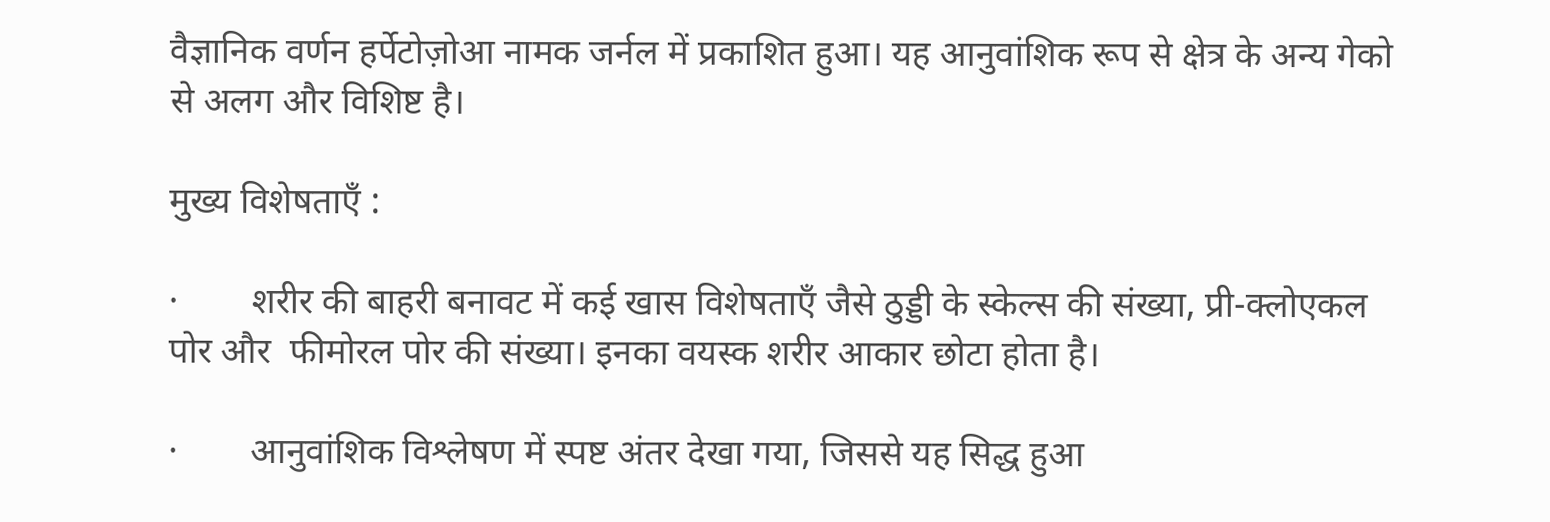वैज्ञानिक वर्णन हर्पेटोज़ोआ नामक जर्नल में प्रकाशित हुआ। यह आनुवांशिक रूप से क्षेत्र के अन्य गेको से अलग और विशिष्ट है।

मुख्य विशेषताएँ :

·        शरीर की बाहरी बनावट में कई खास विशेषताएँ जैसे ठुड्डी के स्केल्स की संख्या, प्री-क्लोएकल पोर और  फीमोरल पोर की संख्या। इनका वयस्क शरीर आकार छोटा होता है।

·        आनुवांशिक विश्लेषण में स्पष्ट अंतर देखा गया, जिससे यह सिद्ध हुआ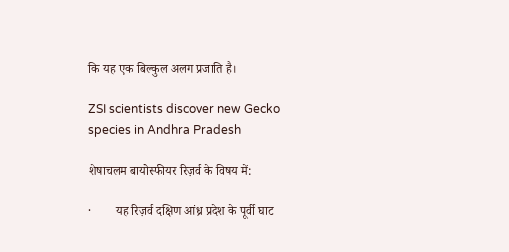कि यह एक बिल्कुल अलग प्रजाति है।

ZSI scientists discover new Gecko species in Andhra Pradesh

शेषाचलम बायोस्फीयर रिज़र्व के विषय में:

·        यह रिज़र्व दक्षिण आंध्र प्रदेश के पूर्वी घाट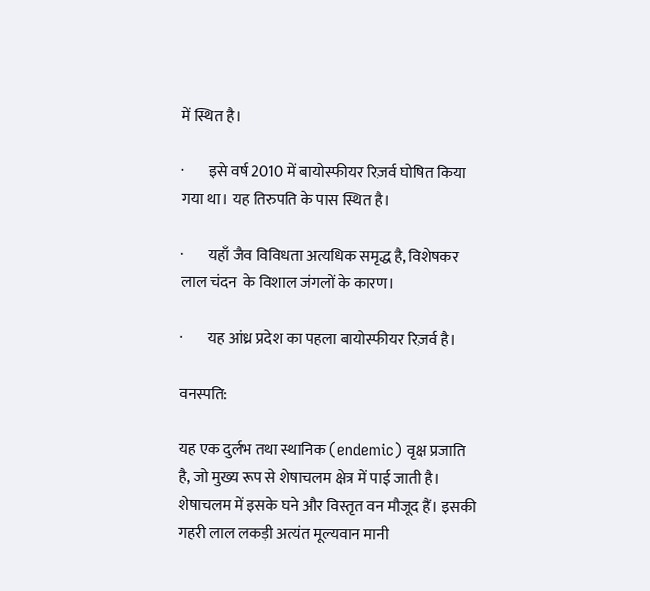में स्थित है।

·        इसे वर्ष 2010 में बायोस्फीयर रिज़र्व घोषित किया गया था। यह तिरुपति के पास स्थित है।

·        यहाँ जैव विविधता अत्यधिक समृद्ध है, विशेषकर लाल चंदन  के विशाल जंगलों के कारण।

·        यह आंध्र प्रदेश का पहला बायोस्फीयर रिज़र्व है।

वनस्पति:

यह एक दुर्लभ तथा स्थानिक (endemic) वृक्ष प्रजाति है, जो मुख्य रूप से शेषाचलम क्षेत्र में पाई जाती है। शेषाचलम में इसके घने और विस्तृत वन मौजूद हैं। इसकी गहरी लाल लकड़ी अत्यंत मूल्यवान मानी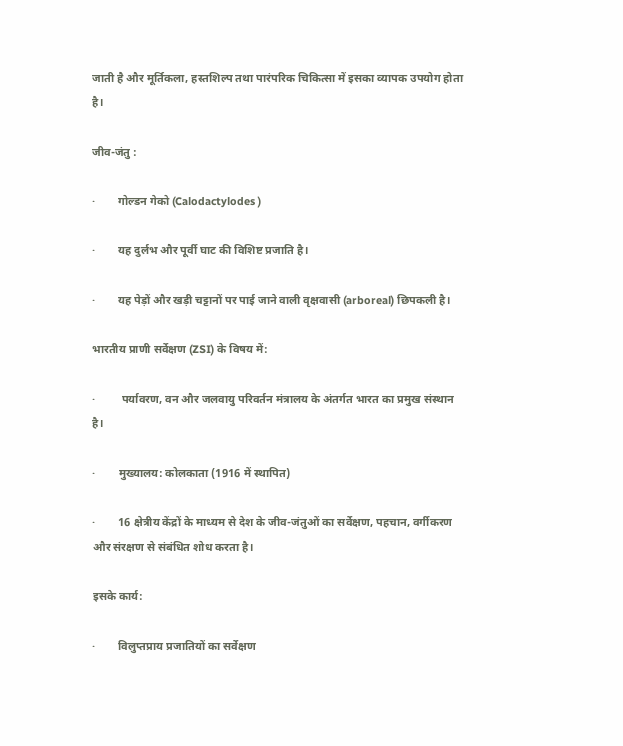जाती है और मूर्तिकला, हस्तशिल्प तथा पारंपरिक चिकित्सा में इसका व्यापक उपयोग होता है।

जीव-जंतु :

·        गोल्डन गेको (Calodactylodes )

·        यह दुर्लभ और पूर्वी घाट की विशिष्ट प्रजाति है।

·        यह पेड़ों और खड़ी चट्टानों पर पाई जाने वाली वृक्षवासी (arboreal) छिपकली है।

भारतीय प्राणी सर्वेक्षण (ZSI) के विषय में:

·         पर्यावरण, वन और जलवायु परिवर्तन मंत्रालय के अंतर्गत भारत का प्रमुख संस्थान है।

·        मुख्यालय: कोलकाता (1916 में स्थापित)

·        16 क्षेत्रीय केंद्रों के माध्यम से देश के जीव-जंतुओं का सर्वेक्षण, पहचान, वर्गीकरण और संरक्षण से संबंधित शोध करता है।

इसके कार्य:

·        विलुप्तप्राय प्रजातियों का सर्वेक्षण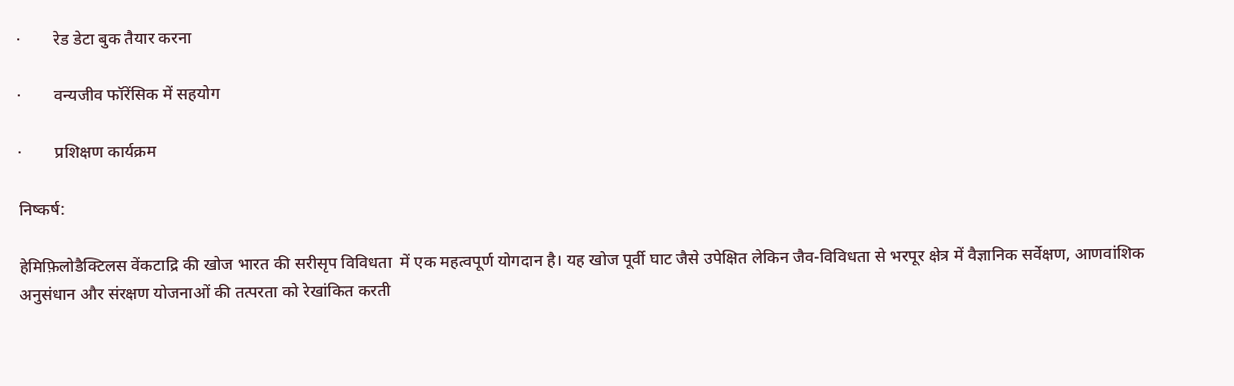·        रेड डेटा बुक तैयार करना

·        वन्यजीव फॉरेंसिक में सहयोग

·        प्रशिक्षण कार्यक्रम

निष्कर्ष:

हेमिफ़िलोडैक्टिलस वेंकटाद्रि की खोज भारत की सरीसृप विविधता  में एक महत्वपूर्ण योगदान है। यह खोज पूर्वी घाट जैसे उपेक्षित लेकिन जैव-विविधता से भरपूर क्षेत्र में वैज्ञानिक सर्वेक्षण, आणवांशिक अनुसंधान और संरक्षण योजनाओं की तत्परता को रेखांकित करती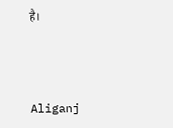है।



Aliganj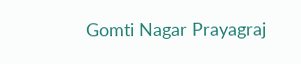Gomti Nagar Prayagraj